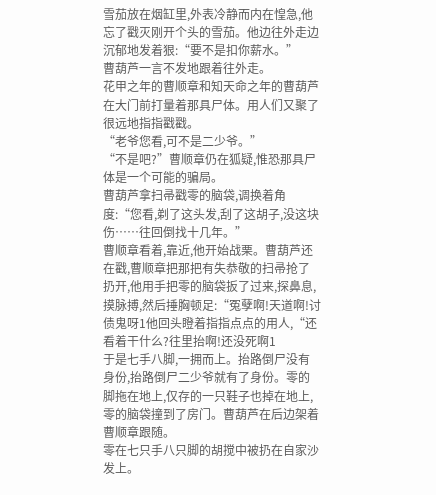雪茄放在烟缸里,外表冷静而内在惶急,他忘了戳灭刚开个头的雪茄。他边往外走边沉郁地发着狠:“要不是扣你薪水。”
曹葫芦一言不发地跟着往外走。
花甲之年的曹顺章和知天命之年的曹葫芦在大门前打量着那具尸体。用人们又聚了很远地指指戳戳。
“老爷您看,可不是二少爷。”
“不是吧?”曹顺章仍在狐疑,惟恐那具尸体是一个可能的骗局。
曹葫芦拿扫帚戳零的脑袋,调换着角度:“您看,剃了这头发,刮了这胡子,没这块伤……往回倒找十几年。”
曹顺章看着,靠近,他开始战栗。曹葫芦还在戳,曹顺章把那把有失恭敬的扫帚抢了扔开,他用手把零的脑袋扳了过来,探鼻息,摸脉搏,然后捶胸顿足:“冤孽啊!天道啊!讨债鬼呀1他回头瞪着指指点点的用人,“还看着干什么?往里抬啊!还没死啊1
于是七手八脚,一拥而上。抬路倒尸没有身份,抬路倒尸二少爷就有了身份。零的脚拖在地上,仅存的一只鞋子也掉在地上,零的脑袋撞到了房门。曹葫芦在后边架着曹顺章跟随。
零在七只手八只脚的胡搅中被扔在自家沙发上。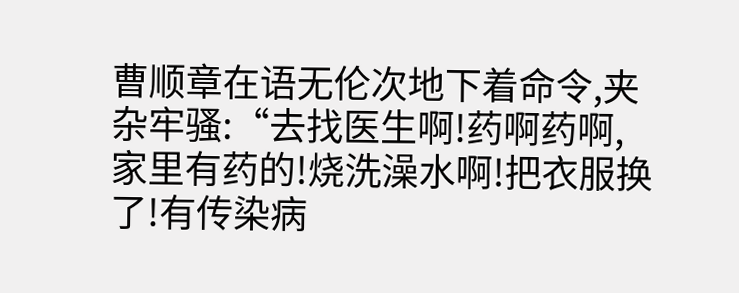曹顺章在语无伦次地下着命令,夹杂牢骚:“去找医生啊!药啊药啊,家里有药的!烧洗澡水啊!把衣服换了!有传染病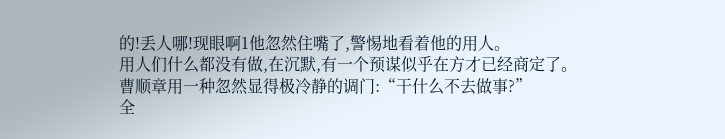的!丢人哪!现眼啊1他忽然住嘴了,警惕地看着他的用人。
用人们什么都没有做,在沉默,有一个预谋似乎在方才已经商定了。
曹顺章用一种忽然显得极冷静的调门:“干什么不去做事?”
全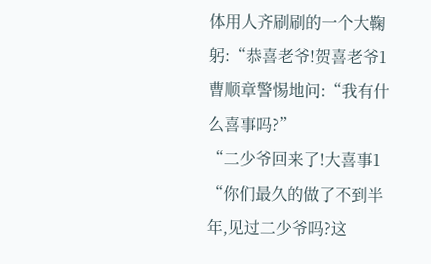体用人齐刷刷的一个大鞠躬:“恭喜老爷!贺喜老爷1
曹顺章警惕地问:“我有什么喜事吗?”
“二少爷回来了!大喜事1
“你们最久的做了不到半年,见过二少爷吗?这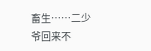畜生……二少爷回来不